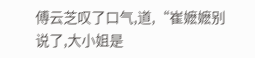傅云芝叹了口气,道,“崔嬷嬷别说了,大小姐是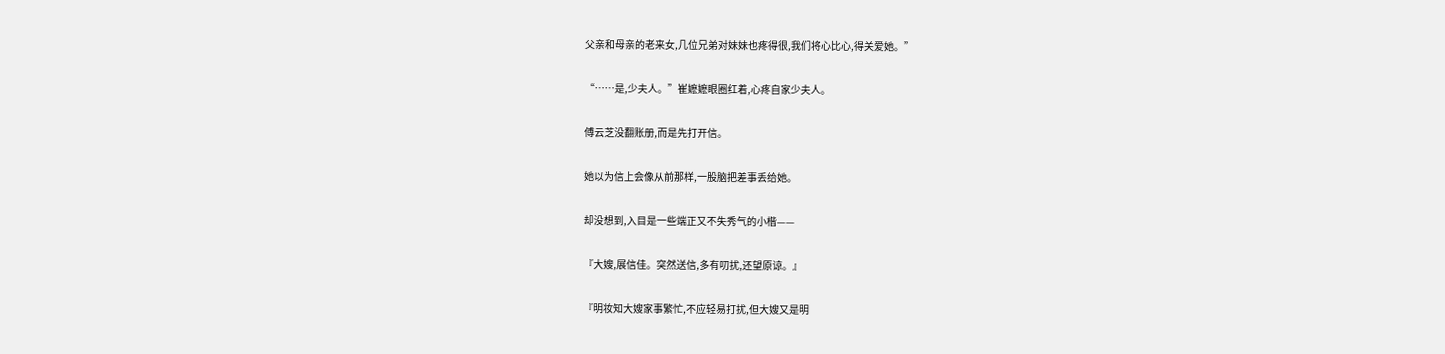父亲和母亲的老来女,几位兄弟对妹妹也疼得很,我们将心比心,得关爱她。”

“……是,少夫人。”崔嬷嬷眼圈红着,心疼自家少夫人。

傅云芝没翻账册,而是先打开信。

她以为信上会像从前那样,一股脑把差事丢给她。

却没想到,入目是一些端正又不失秀气的小楷——

『大嫂,展信佳。突然送信,多有叨扰,还望原谅。』

『明妆知大嫂家事繁忙,不应轻易打扰,但大嫂又是明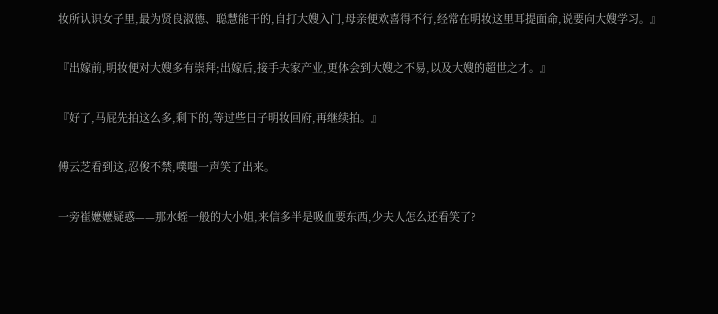妆所认识女子里,最为贤良淑德、聪慧能干的,自打大嫂入门,母亲便欢喜得不行,经常在明妆这里耳提面命,说要向大嫂学习。』

『出嫁前,明妆便对大嫂多有崇拜;出嫁后,接手夫家产业,更体会到大嫂之不易,以及大嫂的超世之才。』

『好了,马屁先拍这么多,剩下的,等过些日子明妆回府,再继续拍。』

傅云芝看到这,忍俊不禁,噗嗤一声笑了出来。

一旁崔嬷嬷疑惑——那水蛭一般的大小姐,来信多半是吸血要东西,少夫人怎么还看笑了?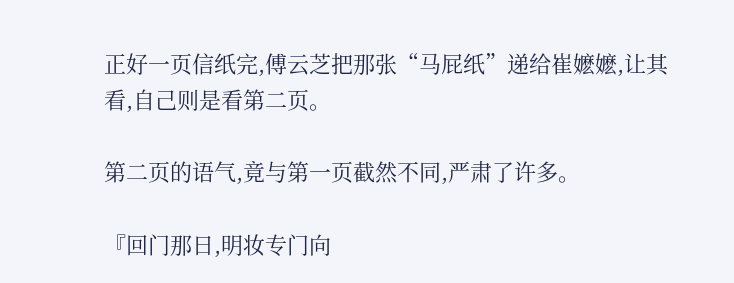正好一页信纸完,傅云芝把那张“马屁纸”递给崔嬷嬷,让其看,自己则是看第二页。

第二页的语气,竟与第一页截然不同,严肃了许多。

『回门那日,明妆专门向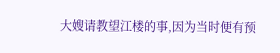大嫂请教望江楼的事,因为当时便有预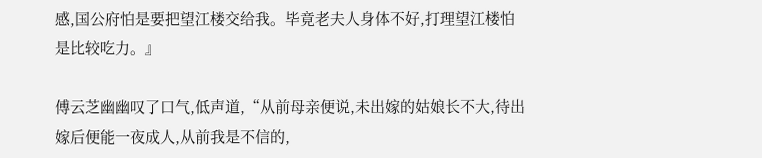感,国公府怕是要把望江楼交给我。毕竟老夫人身体不好,打理望江楼怕是比较吃力。』

傅云芝幽幽叹了口气,低声道,“从前母亲便说,未出嫁的姑娘长不大,待出嫁后便能一夜成人,从前我是不信的,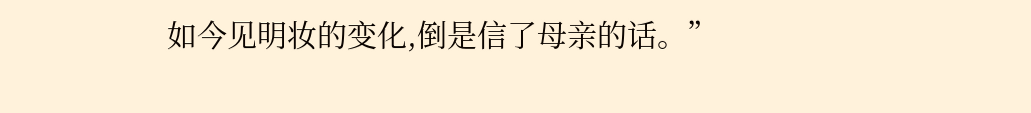如今见明妆的变化,倒是信了母亲的话。”